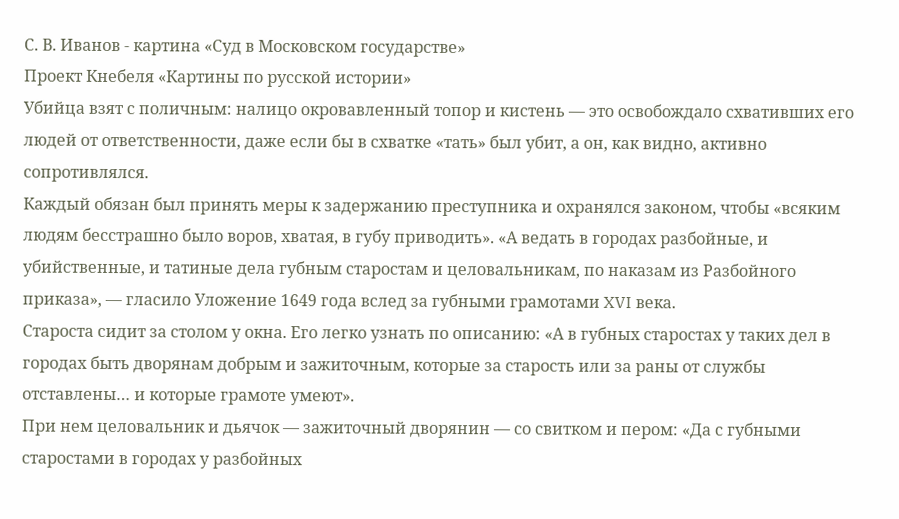С. В. Иванов - картина «Суд в Московском государстве»
Проект Кнебеля «Картины по русской истории»
Убийца взят с поличным: налицо окровавленный топор и кистень — это освобождало схвативших его людей от ответственности, даже если бы в схватке «тать» был убит, а он, как видно, активно сопротивлялся.
Каждый обязан был принять меры к задержанию преступника и охранялся законом, чтобы «всяким людям бесстрашно было воров, хватая, в губу приводить». «А ведать в городах разбойные, и убийственные, и татиные дела губным старостам и целовальникам, по наказам из Разбойного приказа», — гласило Уложение 1649 года вслед за губными грамотами XVI века.
Староста сидит за столом у окна. Его легко узнать по описанию: «А в губных старостах у таких дел в городах быть дворянам добрым и зажиточным, которые за старость или за раны от службы отставлены… и которые грамоте умеют».
При нем целовальник и дьячок — зажиточный дворянин — со свитком и пером: «Да с губными старостами в городах у разбойных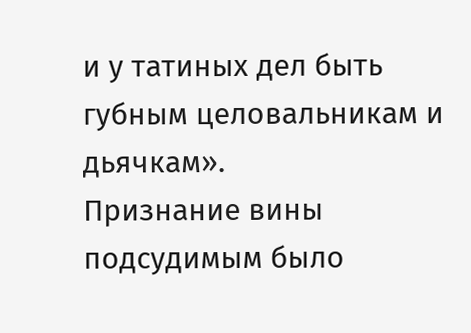и у татиных дел быть губным целовальникам и дьячкам».
Признание вины подсудимым было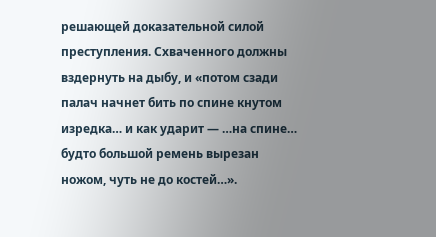решающей доказательной силой преступления. Схваченного должны вздернуть на дыбу, и «потом сзади палач начнет бить по спине кнутом изредка… и как ударит — …на спине… будто большой ремень вырезан ножом, чуть не до костей…».